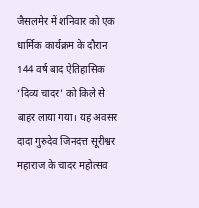जैसलमेर में शनिवार को एक धार्मिक कार्यक्रम के दौरान 144 वर्ष बाद ऐतिहासिक ‘दिव्य चादर’ को किले से बाहर लाया गया। यह अवसर दादा गुरुदेव जिनदत्त सूरीश्वर महाराज के चादर महोत्सव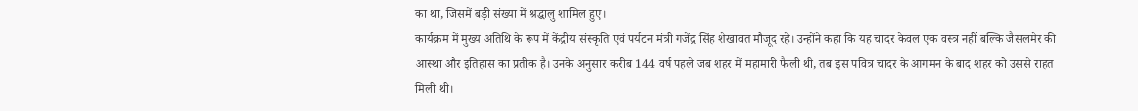का था, जिसमें बड़ी संख्या में श्रद्धालु शामिल हुए।
कार्यक्रम में मुख्य अतिथि के रूप में केंद्रीय संस्कृति एवं पर्यटन मंत्री गजेंद्र सिंह शेखावत मौजूद रहे। उन्होंने कहा कि यह चादर केवल एक वस्त्र नहीं बल्कि जैसलमेर की आस्था और इतिहास का प्रतीक है। उनके अनुसार करीब 144 वर्ष पहले जब शहर में महामारी फैली थी, तब इस पवित्र चादर के आगमन के बाद शहर को उससे राहत मिली थी।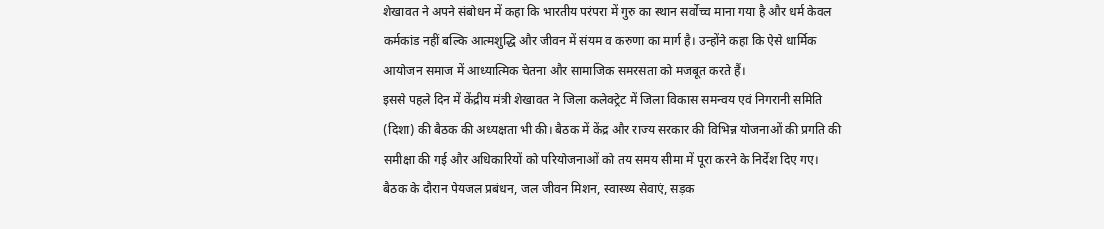शेखावत ने अपने संबोधन में कहा कि भारतीय परंपरा में गुरु का स्थान सर्वोच्च माना गया है और धर्म केवल कर्मकांड नहीं बल्कि आत्मशुद्धि और जीवन में संयम व करुणा का मार्ग है। उन्होंने कहा कि ऐसे धार्मिक आयोजन समाज में आध्यात्मिक चेतना और सामाजिक समरसता को मजबूत करते हैं।
इससे पहले दिन में केंद्रीय मंत्री शेखावत ने जिला कलेक्ट्रेट में जिला विकास समन्वय एवं निगरानी समिति (दिशा) की बैठक की अध्यक्षता भी की। बैठक में केंद्र और राज्य सरकार की विभिन्न योजनाओं की प्रगति की समीक्षा की गई और अधिकारियों को परियोजनाओं को तय समय सीमा में पूरा करने के निर्देश दिए गए।
बैठक के दौरान पेयजल प्रबंधन, जल जीवन मिशन, स्वास्थ्य सेवाएं, सड़क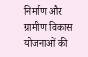निर्माण और ग्रामीण विकास योजनाओं की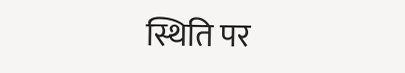स्थिति पर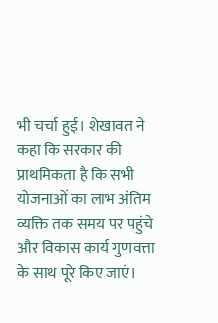भी चर्चा हुई। शेखावत ने कहा कि सरकार की प्राथमिकता है कि सभी योजनाओं का लाभ अंतिम व्यक्ति तक समय पर पहुंचे और विकास कार्य गुणवत्ता के साथ पूरे किए जाएं।